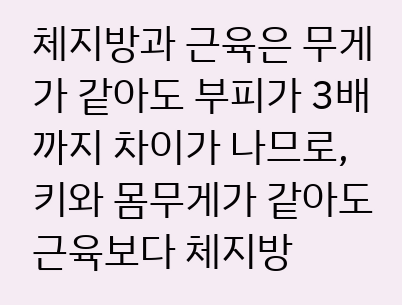체지방과 근육은 무게가 같아도 부피가 3배까지 차이가 나므로, 키와 몸무게가 같아도 근육보다 체지방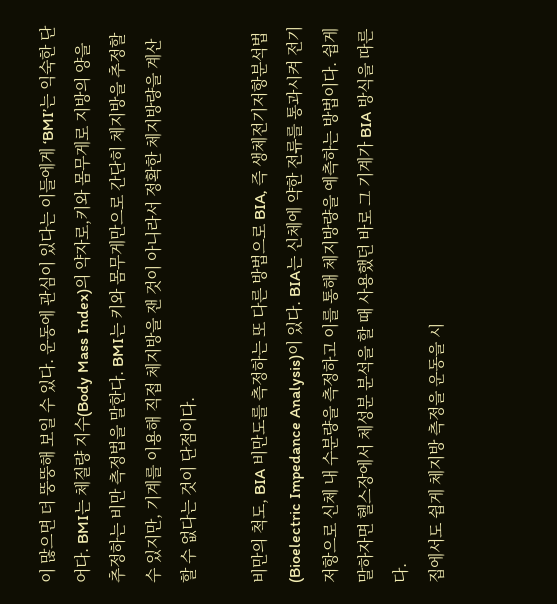이 많으면 더 뚱뚱해 보일 수 있다. 운동에 관심이 있다는 이들에게 ‘BMI’는 익숙한 단어다. BMI는 체질량 지수(Body Mass Index)의 약자로,키와 몸무게로 지방의 양을 추정하는 비만 측정법을 말한다. BMI는 키와 몸무게만으로 간단히 체지방을 추정할 수 있지만, 기계를 이용해 직접 체지방을 잰 것이 아니라서 정확한 체지방량을 계산할 수 없다는 것이 단점이다.

비만의 척도, BIA 비만도를 측정하는 또 다른 방법으로 BIA, 즉 생체전기저항분석법 (Bioelectric Impedance Analysis)이 있다. BIA는 신체에 약한 전류를 통과시켜 전기저항으로 신체 내 수분량을 측정하고 이를 통해 체지방량을 예측하는 방법이다. 쉽게 말하자면 헬스장에서 체성분 분석을 할 때 사용했던 바로 그 기계가 BIA 방식을 따른다.
집에서도 쉽게 체지방 측정을 운동을 시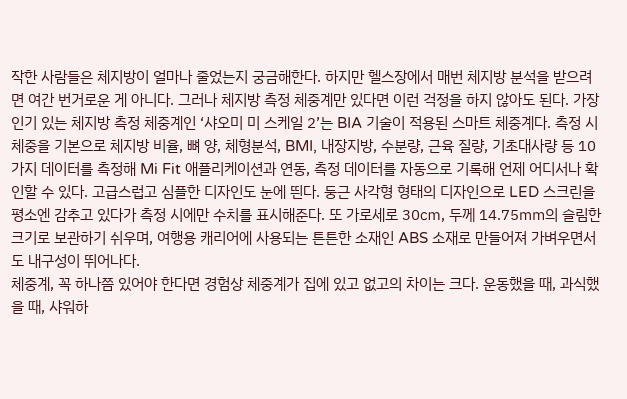작한 사람들은 체지방이 얼마나 줄었는지 궁금해한다. 하지만 헬스장에서 매번 체지방 분석을 받으려면 여간 번거로운 게 아니다. 그러나 체지방 측정 체중계만 있다면 이런 걱정을 하지 않아도 된다. 가장 인기 있는 체지방 측정 체중계인 ‘샤오미 미 스케일 2’는 BIA 기술이 적용된 스마트 체중계다. 측정 시 체중을 기본으로 체지방 비율, 뼈 양, 체형분석, BMI, 내장지방, 수분량, 근육 질량, 기초대사량 등 10가지 데이터를 측정해 Mi Fit 애플리케이션과 연동, 측정 데이터를 자동으로 기록해 언제 어디서나 확인할 수 있다. 고급스럽고 심플한 디자인도 눈에 띈다. 둥근 사각형 형태의 디자인으로 LED 스크린을 평소엔 감추고 있다가 측정 시에만 수치를 표시해준다. 또 가로세로 30㎝, 두께 14.75㎜의 슬림한 크기로 보관하기 쉬우며, 여행용 캐리어에 사용되는 튼튼한 소재인 ABS 소재로 만들어져 가벼우면서도 내구성이 뛰어나다.
체중계, 꼭 하나쯤 있어야 한다면 경험상 체중계가 집에 있고 없고의 차이는 크다. 운동했을 때, 과식했을 때, 샤워하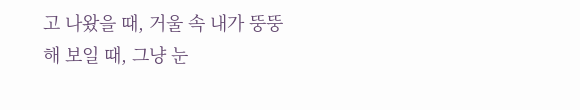고 나왔을 때, 거울 속 내가 뚱뚱해 보일 때, 그냥 눈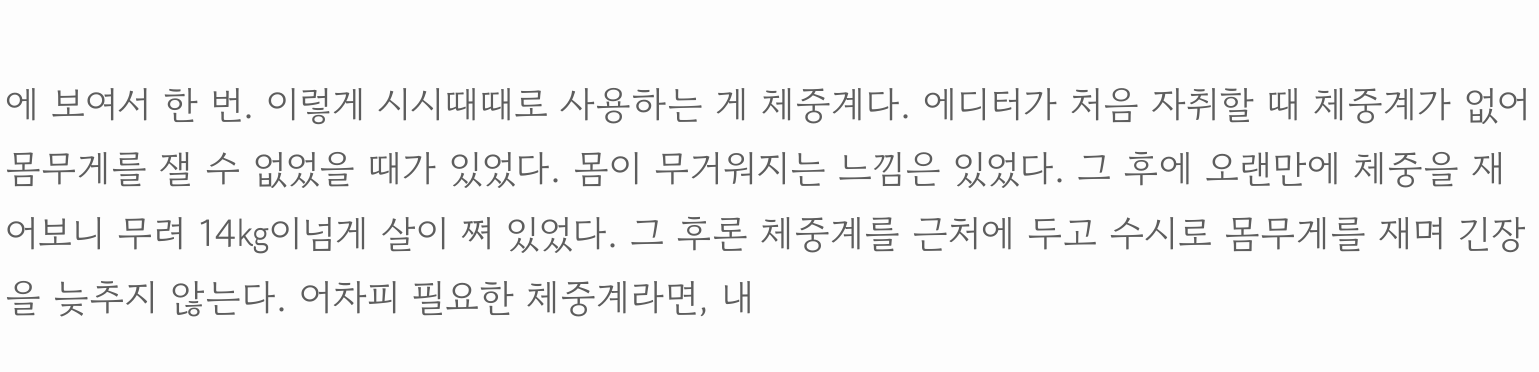에 보여서 한 번. 이렇게 시시때때로 사용하는 게 체중계다. 에디터가 처음 자취할 때 체중계가 없어 몸무게를 잴 수 없었을 때가 있었다. 몸이 무거워지는 느낌은 있었다. 그 후에 오랜만에 체중을 재어보니 무려 14㎏이넘게 살이 쪄 있었다. 그 후론 체중계를 근처에 두고 수시로 몸무게를 재며 긴장을 늦추지 않는다. 어차피 필요한 체중계라면, 내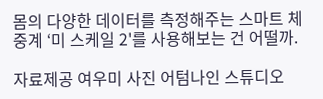몸의 다양한 데이터를 측정해주는 스마트 체중계 ‘미 스케일 2'를 사용해보는 건 어떨까.

자료제공 여우미 사진 어텀나인 스튜디오